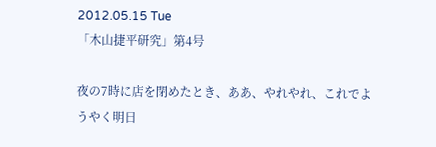2012.05.15 Tue
「木山捷平研究」第4号

夜の7時に店を閉めたとき、ああ、やれやれ、これでようやく明日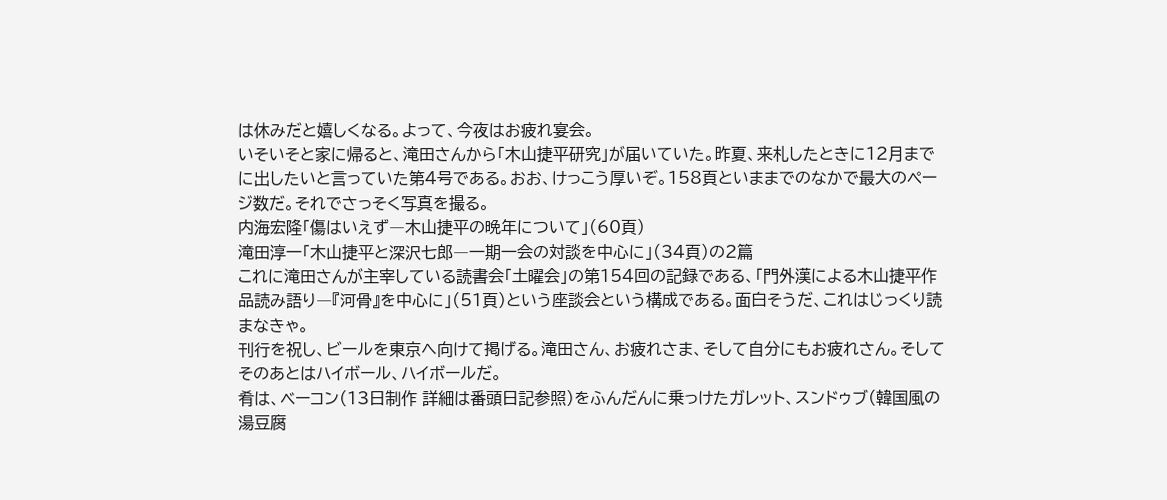は休みだと嬉しくなる。よって、今夜はお疲れ宴会。
いそいそと家に帰ると、滝田さんから「木山捷平研究」が届いていた。昨夏、来札したときに12月までに出したいと言っていた第4号である。おお、けっこう厚いぞ。158頁といままでのなかで最大のページ数だ。それでさっそく写真を撮る。
内海宏隆「傷はいえず―木山捷平の晩年について」(60頁)
滝田淳一「木山捷平と深沢七郎―一期一会の対談を中心に」(34頁)の2篇
これに滝田さんが主宰している読書会「土曜会」の第154回の記録である、「門外漢による木山捷平作品読み語り―『河骨』を中心に」(51頁)という座談会という構成である。面白そうだ、これはじっくり読まなきゃ。
刊行を祝し、ビールを東京へ向けて掲げる。滝田さん、お疲れさま、そして自分にもお疲れさん。そしてそのあとはハイボール、ハイボールだ。
肴は、ベーコン(13日制作 詳細は番頭日記参照)をふんだんに乗っけたガレット、スンドゥブ(韓国風の湯豆腐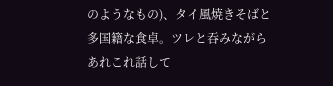のようなもの)、タイ風焼きそばと多国籍な食卓。ツレと吞みながらあれこれ話して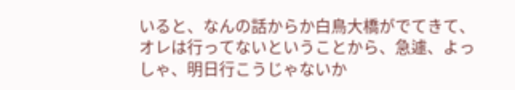いると、なんの話からか白鳥大橋がでてきて、オレは行ってないということから、急遽、よっしゃ、明日行こうじゃないか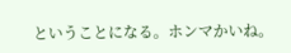ということになる。ホンマかいね。